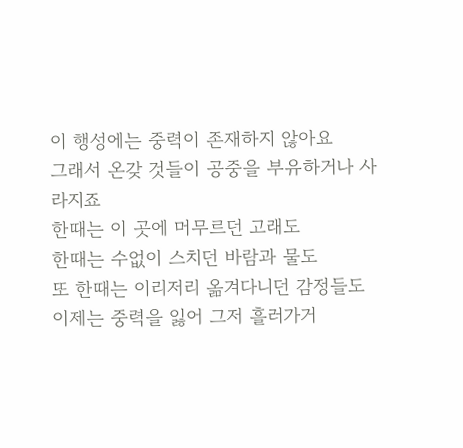이 행성에는 중력이 존재하지 않아요
그래서 온갖 것들이 공중을 부유하거나 사라지죠
한때는 이 곳에 머무르던 고래도
한때는 수없이 스치던 바람과 물도
또 한때는 이리저리 옮겨다니던 감정들도
이제는 중력을 잃어 그저 흘러가거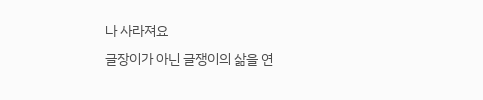나 사라져요
글장이가 아닌 글쟁이의 삶을 연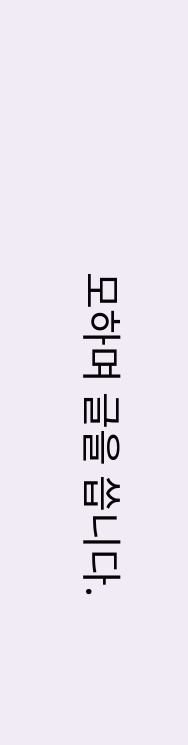모하며 글을 씁니다.